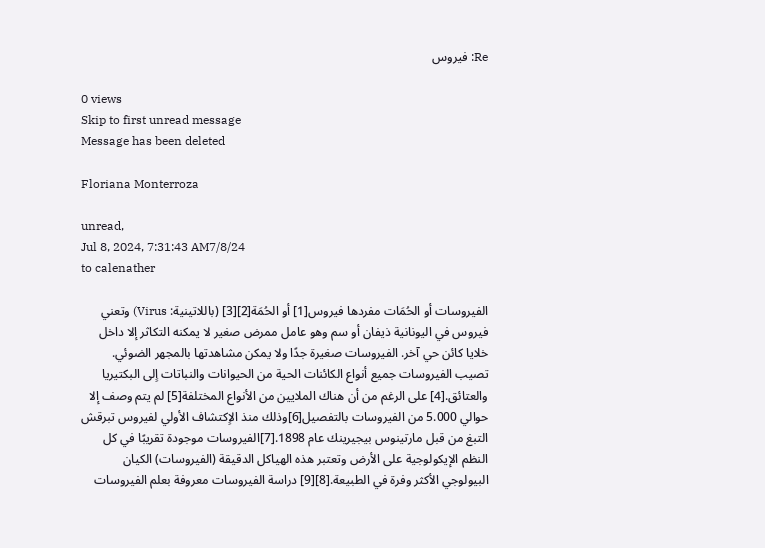Re: فيروس

0 views
Skip to first unread message
Message has been deleted

Floriana Monterroza

unread,
Jul 8, 2024, 7:31:43 AM7/8/24
to calenather

الفيروسات أو الحُمَات مفردها فيروس[1] أو الحُمَة[2][3] (باللاتينية: Virus) وتعني فيروس في اليونانية ذيفان أو سم وهو عامل ممرض صغير لا يمكنه التكاثر إلا داخل خلايا كائن حي آخر. الفيروسات صغيرة جدًا ولا يمكن مشاهدتها بالمجهر الضوئي. تصيب الفيروسات جميع أنواع الكائنات الحية من الحيوانات والنباتات اٍلى البكتيريا والعتائق.[4] على الرغم من أن هناك الملايين من الأنواع المختلفة[5] لم يتم وصف إلا حوالي 5.000 من الفيروسات بالتفصيل[6]وذلك منذ الاٍكتشاف الأولي لفيروس تبرقش التبغ من قبل مارتينوس بيجيرينك عام 1898.[7]الفيروسات موجودة تقريبًا في كل النظم الإيكولوجية على الأرض وتعتبر هذه الهياكل الدقيقة (الفيروسات) الكيان البيولوجي الأكثر وفرة في الطبيعة.[8][9] دراسة الفيروسات معروفة بعلم الفيروسات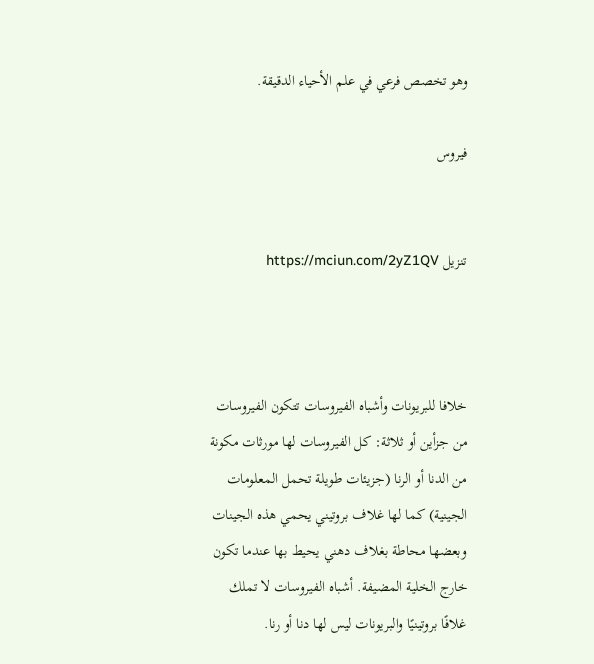وهو تخصص فرعي في علم الأحياء الدقيقة.

فيروس


تنزيل https://mciun.com/2yZ1QV



خلافا للبريونات وأشباه الفيروسات تتكون الفيروسات من جزأين أو ثلاثة: كل الفيروسات لها مورثات مكونة من الدنا أو الرنا (جزيئات طويلة تحمل المعلومات الجينية) كما لها غلاف بروتيني يحمي هذه الجينات وبعضها محاطة بغلاف دهني يحيط بها عندما تكون خارج الخلية المضيفة. أشباه الفيروسات لا تملك غلافًا بروتينيًا والبريونات ليس لها دنا أو رنا.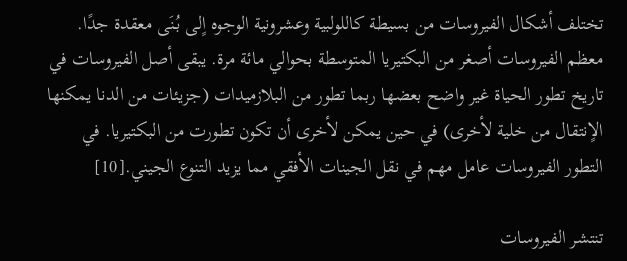تختلف أشكال الفيروسات من بسيطة كاللولبية وعشرونية الوجوه اٍلى بُنَى معقدة جدًا. معظم الفيروسات أصغر من البكتيريا المتوسطة بحوالي مائة مرة. يبقى أصل الفيروسات في تاريخ تطور الحياة غير واضح بعضها ربما تطور من البلازميدات (جزيئات من الدنا يمكنها الاٍنتقال من خلية لأخرى) في حين يمكن لأخرى أن تكون تطورت من البكتيريا. في التطور الفيروسات عامل مهم في نقل الجينات الأفقي مما يزيد التنوع الجيني.[10]

تنتشر الفيروسات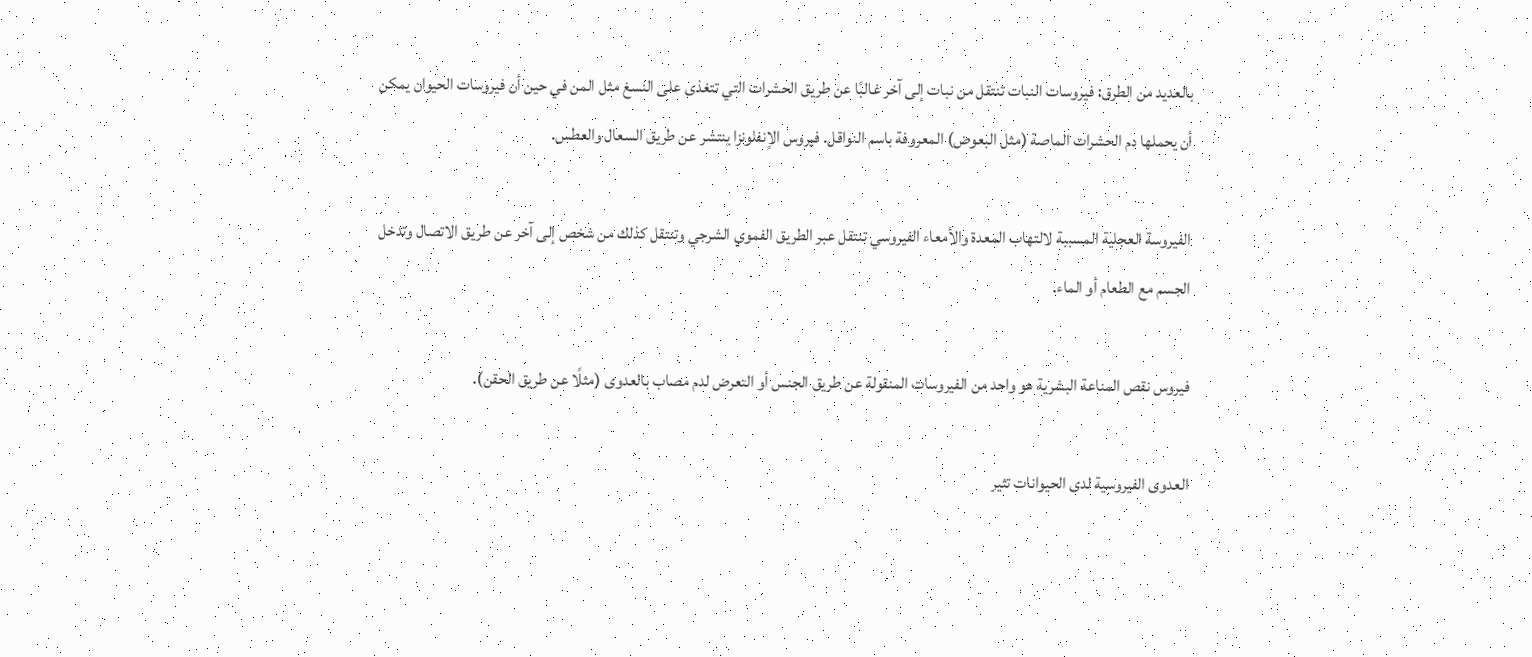بالعديد من الطرق: فيروسات النبات تنتقل من نبات إلى آخر غالبًا عن طريق الحشرات التي تتغذى على النسغ مثل المن في حين أن فيروسات الحيوان يمكن أن يحملها دم الحشرات الماصة (مثل البعوض) المعروفة باسم النواقل. فيروس الاٍنفلونزا ينتشر عن طريق السعال والعطس.

الفيروسة العجلية المسببة لالتهاب المعدة والأمعاء الفيروسي تنتقل عبر الطريق الفموي الشرجي وتنتقل كذلك من شخص إلى آخر عن طريق الاتصال وتدخل الجسم مع الطعام أو الماء.

فيروس نقص المناعة البشرية هو واحد من الفيروسات المنقولة عن طريق الجنس أو التعرض لدم مصاب بالعدوى (مثلًا عن طريق الحقن).

العدوى الفيروسية لدى الحيوانات تثير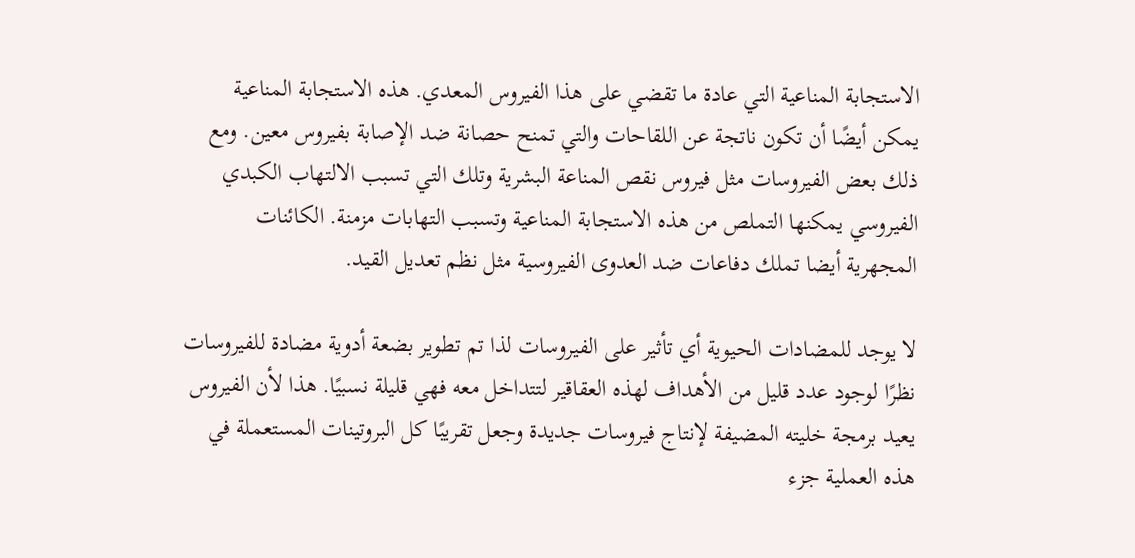الاستجابة المناعية التي عادة ما تقضي على هذا الفيروس المعدي. هذه الاستجابة المناعية يمكن أيضًا أن تكون ناتجة عن اللقاحات والتي تمنح حصانة ضد الإصابة بفيروس معين. ومع ذلك بعض الفيروسات مثل فيروس نقص المناعة البشرية وتلك التي تسبب الالتهاب الكبدي الفيروسي يمكنها التملص من هذه الاستجابة المناعية وتسبب التهابات مزمنة. الكائنات المجهرية أيضا تملك دفاعات ضد العدوى الفيروسية مثل نظم تعديل القيد.

لا يوجد للمضادات الحيوية أي تأثير على الفيروسات لذا تم تطوير بضعة أدوية مضادة للفيروسات نظرًا لوجود عدد قليل من الأهداف لهذه العقاقير لتتداخل معه فهي قليلة نسبيًا. هذا لأن الفيروس يعيد برمجة خليته المضيفة لإنتاج فيروسات جديدة وجعل تقريبًا كل البروتينات المستعملة في هذه العملية جزء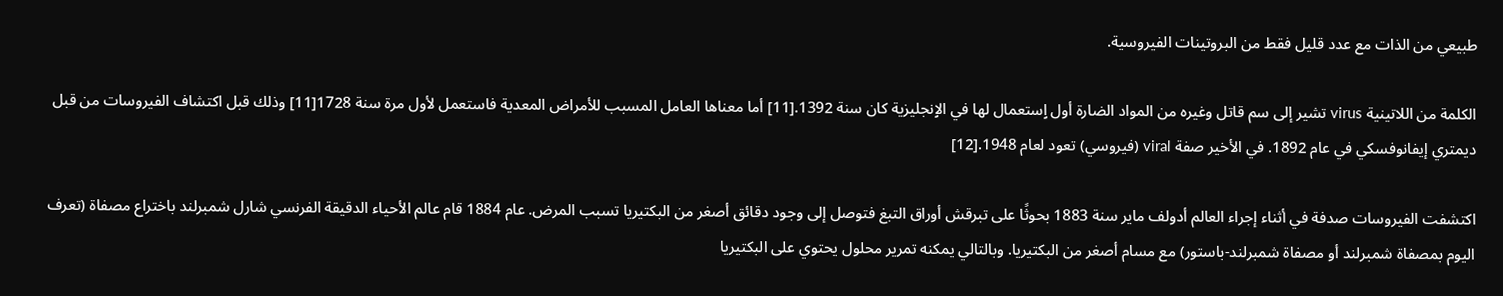طبيعي من الذات مع عدد قليل فقط من البروتينات الفيروسية.

الكلمة من اللاتينية virus تشير إلى سم قاتل وغيره من المواد الضارة أول اٍستعمال لها في الاٍنجليزية كان سنة 1392.[11] أما معناها العامل المسبب للأمراض المعدية فاستعمل لأول مرة سنة 1728[11] وذلك قبل اكتشاف الفيروسات من قبل ديمتري إيفانوفسكي في عام 1892. في الأخير صفة viral (فيروسي) تعود لعام 1948.[12]

اكتشفت الفيروسات صدفة في أثناء إجراء العالم أدولف ماير سنة 1883 بحوثًا على تبرقش أوراق التبغ فتوصل إلى وجود دقائق أصغر من البكتيريا تسبب المرض. عام 1884 قام عالم الأحياء الدقيقة الفرنسي شارل شمبرلند باختراع مصفاة (تعرف اليوم بمصفاة شمبرلند أو مصفاة شمبرلند-باستور) مع مسام أصغر من البكتيريا. وبالتالي يمكنه تمرير محلول يحتوي على البكتيريا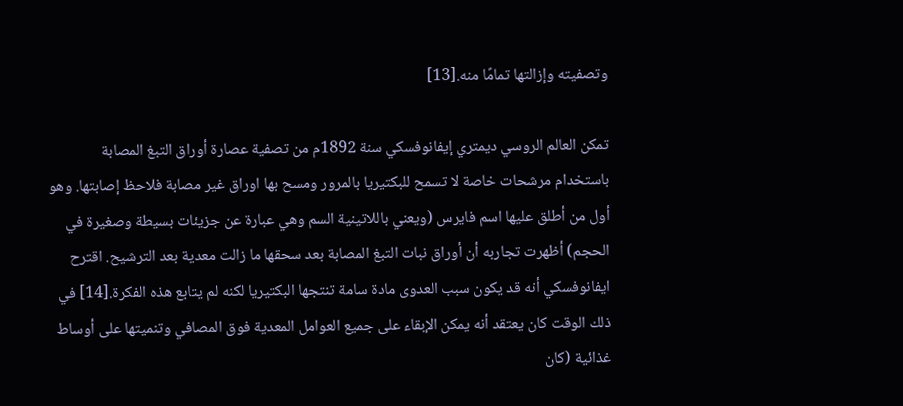وتصفيته وإزالتها تمامًا منه.[13]

تمكن العالم الروسي ديمتري إيفانوفسكي سنة 1892م من تصفية عصارة أوراق التبغ المصابة باستخدام مرشحات خاصة لا تسمح للبكتيريا بالمرور ومسح بها اوراق غير مصابة فلاحظ إصابتها. وهو أول من أطلق عليها اسم فايرس (ويعني باللاتينية السم وهي عبارة عن جزيئات بسيطة وصغيرة في الحجم) أظهرت تجاربه أن أوراق نبات التبغ المصابة بعد سحقها ما زالت معدية بعد الترشيح. اقترح ايفانوفسكي أنه قد يكون سبب العدوى مادة سامة تنتجها البكتيريا لكنه لم يتابع هذه الفكرة.[14] في ذلك الوقت كان يعتقد أنه يمكن الإبقاء على جميع العوامل المعدية فوق المصافي وتنميتها على أوساط غذائية (كان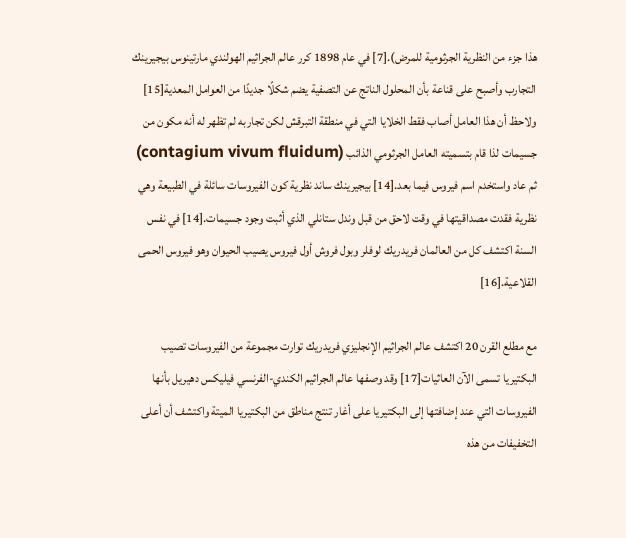هذا جزء من النظرية الجرثومية للمرض).[7] في عام 1898 كرر عالم الجراثيم الهولندي مارتينوس بيجيرينك التجارب وأصبح على قناعة بأن المحلول الناتج عن التصفية يضم شكلًا جديدًا من العوامل المعدية[15] ولاحظ أن هذا العامل أصاب فقط الخلايا التي في منطقة التبرقش لكن تجاربه لم تظهر له أنه مكون من جسيمات لذا قام بتسميته العامل الجرثومي الذائب (contagium vivum fluidum) ثم عاد واستخدم اسم فيروس فيما بعد.[14] بيجيرينك ساند نظرية كون الفيروسات سائلة في الطبيعة وهي نظرية فقدت مصداقيتها في وقت لاحق من قبل وندل ستانلي الذي أثبت وجود جسيمات.[14] في نفس السنة اكتشف كل من العالمان فريدريك لوفلر وبول فروش أول فيروس يصيب الحيوان وهو فيروس الحمى القلاعية.[16]

مع مطلع القرن 20 اكتشف عالم الجراثيم الإنجليزي فريدريك توارت مجموعة من الفيروسات تصيب البكتيريا تسمى الآن العاثيات[17] وقد وصفها عالم الجراثيم الكندي-الفرنسي فيليكس دهيريل بأنها الفيروسات التي عند إضافتها إلى البكتيريا على أغار تنتج مناطق من البكتيريا الميتة واكتشف أن أعلى التخفيفات من هذه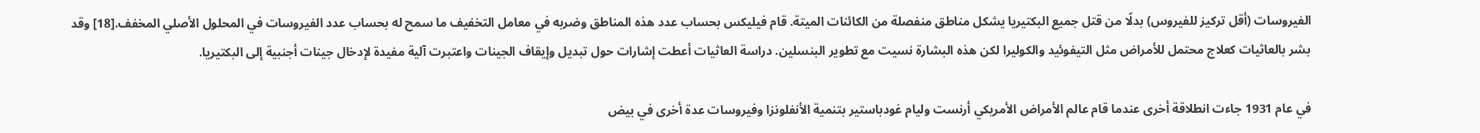الفيروسات (أقل تركيز للفيروس) بدلًا من قتل جميع البكتيريا يشكل مناطق منفصلة من الكائنات الميتة. قام فيليكس بحساب عدد هذه المناطق وضربه في معامل التخفيف ما سمح له بحساب عدد الفيروسات في المحلول الأصلي المخفف.[18] وقد بشر بالعاثيات كعلاج محتمل للأمراض مثل التيفوئيد والكوليرا لكن هذه البشارة نسيت مع تطوير البنسلين. دراسة العاثيات أعطت إشارات حول تبديل وإيقاف الجينات واعتبرت آلية مفيدة لإدخال جينات أجنبية إلى البكتيريا.

في عام 1931 جاءت انطلاقة أخرى عندما قام عالم الأمراض الأمريكي أرنست وليام غودباستير بتنمية الأنفلونزا وفيروسات عدة أخرى في بيض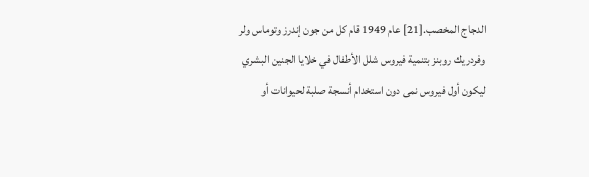الدجاج المخصب.[21] عام 1949 قام كل من جون إندرز وتوماس ولر وفردريك روبنز بتنمية فيروس شلل الأطفال في خلايا الجنين البشري ليكون أول فيروس نمى دون استخدام أنسجة صلبة لحيوانات أو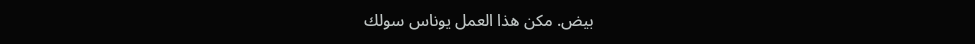بيض. مكن هذا العمل يوناس سولك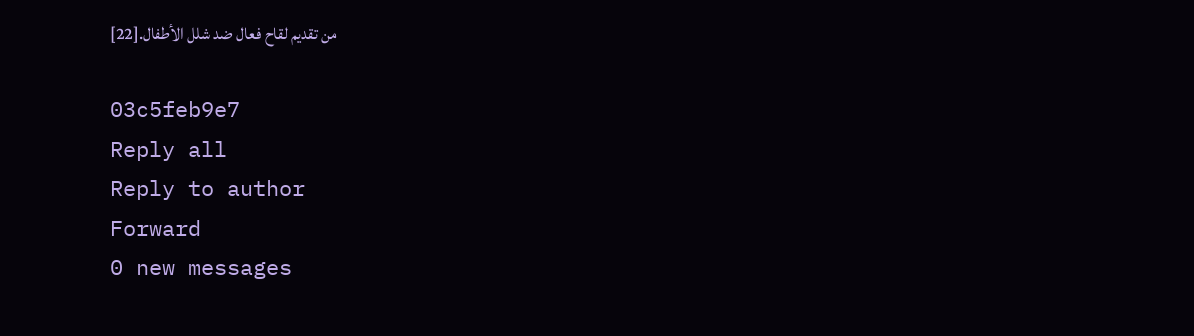من تقديم لقاح فعال ضد شلل الأطفال.[22]

03c5feb9e7
Reply all
Reply to author
Forward
0 new messages